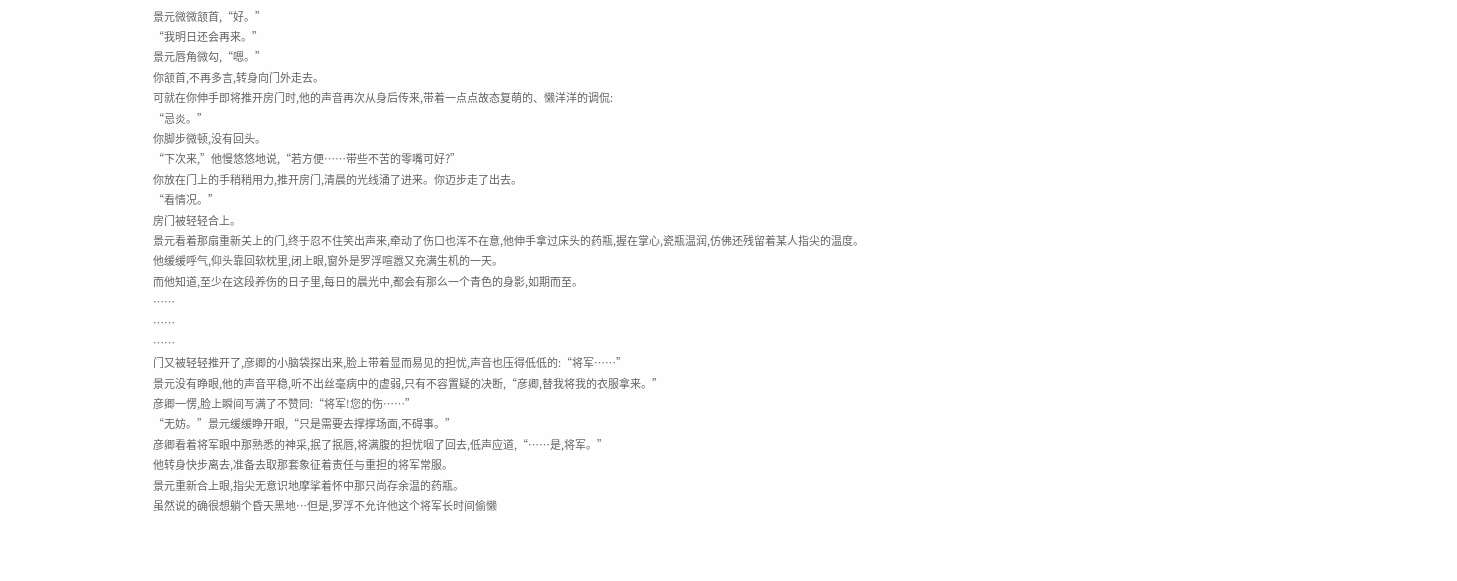景元微微颔首,“好。”
“我明日还会再来。”
景元唇角微勾,“嗯。”
你颔首,不再多言,转身向门外走去。
可就在你伸手即将推开房门时,他的声音再次从身后传来,带着一点点故态复萌的、懒洋洋的调侃:
“忌炎。”
你脚步微顿,没有回头。
“下次来,”他慢悠悠地说,“若方便……带些不苦的零嘴可好?”
你放在门上的手稍稍用力,推开房门,清晨的光线涌了进来。你迈步走了出去。
“看情况。”
房门被轻轻合上。
景元看着那扇重新关上的门,终于忍不住笑出声来,牵动了伤口也浑不在意,他伸手拿过床头的药瓶,握在掌心,瓷瓶温润,仿佛还残留着某人指尖的温度。
他缓缓呼气,仰头靠回软枕里,闭上眼,窗外是罗浮喧嚣又充满生机的一天。
而他知道,至少在这段养伤的日子里,每日的晨光中,都会有那么一个青色的身影,如期而至。
……
……
……
门又被轻轻推开了,彦卿的小脑袋探出来,脸上带着显而易见的担忧,声音也压得低低的:“将军……”
景元没有睁眼,他的声音平稳,听不出丝毫病中的虚弱,只有不容置疑的决断,“彦卿,替我将我的衣服拿来。”
彦卿一愣,脸上瞬间写满了不赞同:“将军!您的伤……”
“无妨。”景元缓缓睁开眼,“只是需要去撑撑场面,不碍事。”
彦卿看着将军眼中那熟悉的神采,抿了抿唇,将满腹的担忧咽了回去,低声应道,“……是,将军。”
他转身快步离去,准备去取那套象征着责任与重担的将军常服。
景元重新合上眼,指尖无意识地摩挲着怀中那只尚存余温的药瓶。
虽然说的确很想躺个昏天黑地…但是,罗浮不允许他这个将军长时间偷懒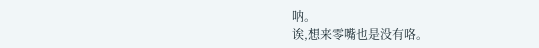呐。
诶,想来零嘴也是没有咯。